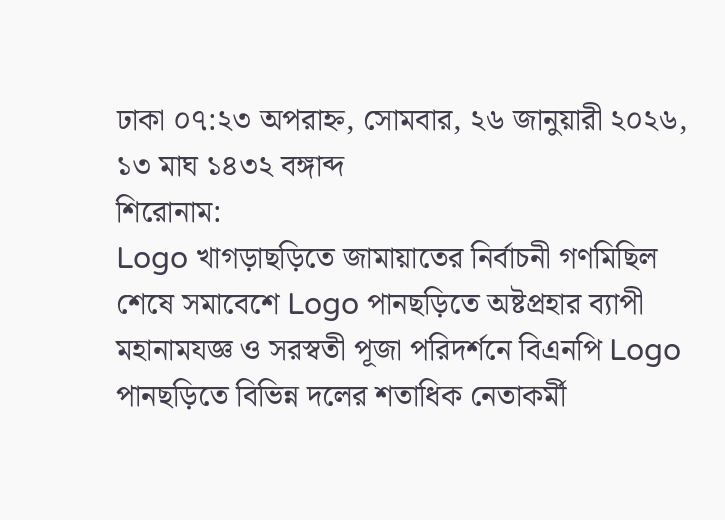ঢাকা ০৭:২৩ অপরাহ্ন, সোমবার, ২৬ জানুয়ারী ২০২৬, ১৩ মাঘ ১৪৩২ বঙ্গাব্দ
শিরোনাম:
Logo খাগড়াছড়িতে জামায়াতের নির্বাচনী গণমিছিল শেষে সমাবেশে Logo পানছড়িতে অষ্টপ্রহার ব্যাপী মহানামযজ্ঞ ও সরস্বতী পূজা পরিদর্শনে বিএনপি Logo পানছড়িতে বিভিন্ন দলের শতাধিক নেতাকর্মী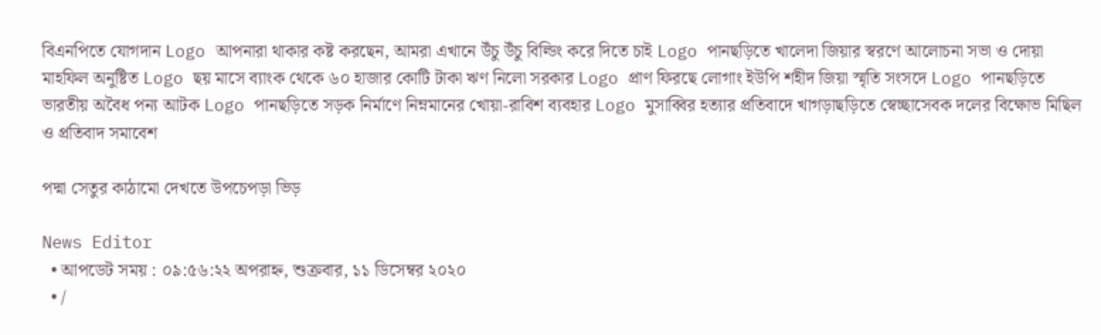বিএনপিতে যোগদান Logo আপনারা থাকার কষ্ট করছেন, আমরা এখানে উঁচু উঁচু বিল্ডিং করে দিতে চাই Logo পানছড়িতে খালেদা জিয়ার স্বরণে আলোচনা সভা ও দোয়া মাহফিল অনুষ্টিত Logo ছয় মাসে ব্যাংক থেকে ৬০ হাজার কোটি টাকা ঋণ নিলো সরকার Logo প্রাণ ফিরছে লোগাং ইউপি শহীদ জিয়া স্মৃতি সংসদে Logo পানছড়িতে ভারতীয় অবৈধ পন্য আটক Logo পানছড়িতে সড়ক নির্মাণে নিম্নমানের খোয়া-রাবিশ ব্যবহার Logo মুসাব্বির হত্যার প্রতিবাদে খাগড়াছড়িতে স্বেচ্ছাসেবক দলের বিক্ষোভ মিছিল ও প্রতিবাদ সমাবেশ

পদ্মা সেতুর কাঠামো দেখতে উপচেপড়া ভিড়

News Editor
  • আপডেট সময় : ০৯:৫৬:২২ অপরাহ্ন, শুক্রবার, ১১ ডিসেম্বর ২০২০
  • /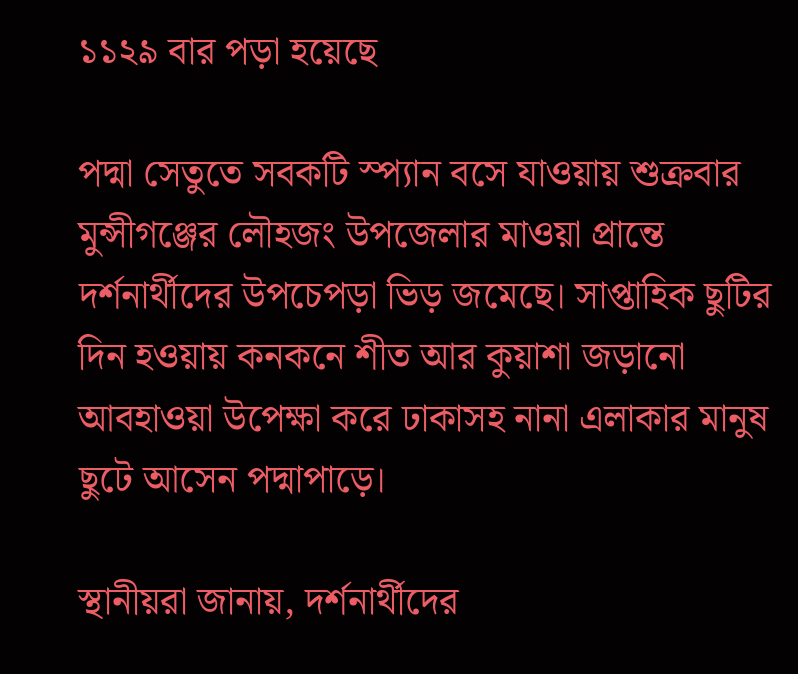১১২৯ বার পড়া হয়েছে

পদ্মা সেতুতে সবকটি স্প্যান বসে যাওয়ায় শুক্রবার মুন্সীগঞ্জের লৌহজং উপজেলার মাওয়া প্রান্তে দর্শনার্থীদের উপচেপড়া ভিড় জমেছে। সাপ্তাহিক ছুটির দিন হওয়ায় কনকনে শীত আর কুয়াশা জড়ানো আবহাওয়া উপেক্ষা করে ঢাকাসহ নানা এলাকার মানুষ ছুটে আসেন পদ্মাপাড়ে।

স্থানীয়রা জানায়, দর্শনার্থীদের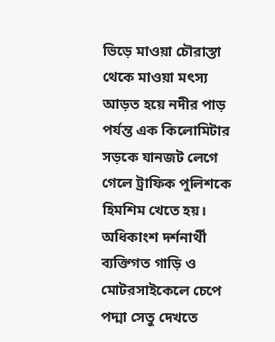ভিড়ে মাওয়া চৌরাস্তা থেকে মাওয়া মৎস্য আড়ত হয়ে নদীর পাড় পর্যন্ত এক কিলোমিটার সড়কে যানজট লেগে গেলে ট্রাফিক পুলিশকে হিমশিম খেতে হয়। অধিকাংশ দর্শনার্থী ব্যক্তিগত গাড়ি ও মোটরসাইকেলে চেপে পদ্মা সেতু দেখতে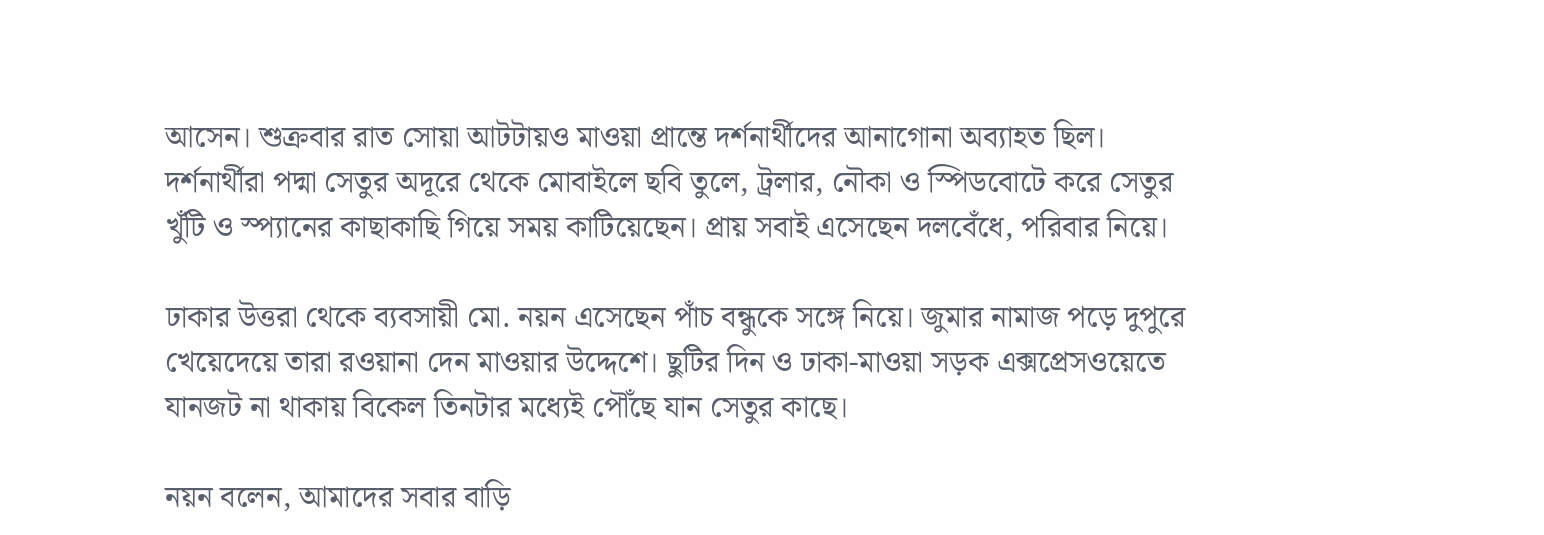আসেন। শুক্রবার রাত সোয়া আটটায়ও মাওয়া প্রান্তে দর্শনার্থীদের আনাগোনা অব্যাহত ছিল। দর্শনার্থীরা পদ্মা সেতুর অদূরে থেকে মোবাইলে ছবি তুলে, ট্রলার, নৌকা ও স্পিডবোটে করে সেতুর খুঁটি ও স্প্যানের কাছাকাছি গিয়ে সময় কাটিয়েছেন। প্রায় সবাই এসেছেন দলবেঁধে, পরিবার নিয়ে।

ঢাকার উত্তরা থেকে ব্যবসায়ী মো. নয়ন এসেছেন পাঁচ বন্ধুকে সঙ্গে নিয়ে। জুমার নামাজ পড়ে দুপুরে খেয়েদেয়ে তারা রওয়ানা দেন মাওয়ার উদ্দেশে। ছুটির দিন ও ঢাকা-মাওয়া সড়ক এক্সপ্রেসওয়েতে যানজট না থাকায় বিকেল তিনটার মধ্যেই পৌঁছে যান সেতুর কাছে।

নয়ন বলেন, আমাদের সবার বাড়ি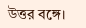উত্তর বঙ্গে।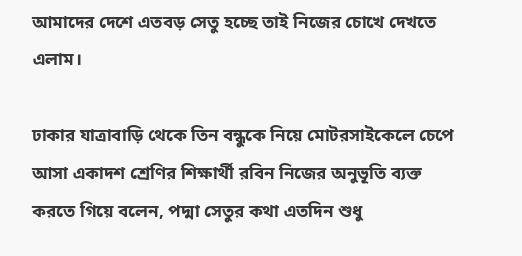আমাদের দেশে এতবড় সেতু হচ্ছে তাই নিজের চোখে দেখতে এলাম।

ঢাকার যাত্রাবাড়ি থেকে তিন বন্ধুকে নিয়ে মোটরসাইকেলে চেপে আসা একাদশ শ্রেণির শিক্ষার্থী রবিন নিজের অনুভূতি ব্যক্ত করতে গিয়ে বলেন, পদ্মা সেতুর কথা এতদিন শুধু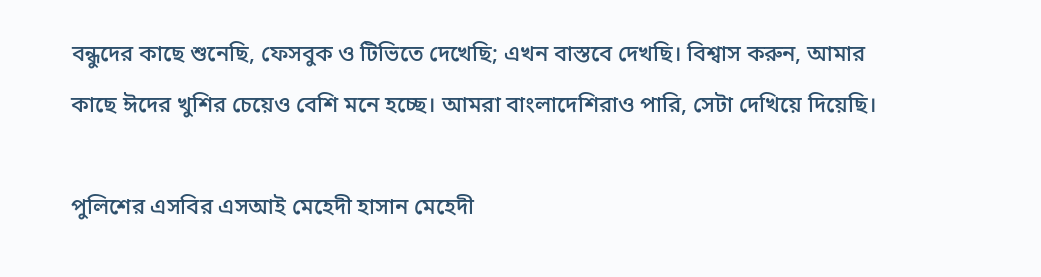বন্ধুদের কাছে শুনেছি, ফেসবুক ও টিভিতে দেখেছি; এখন বাস্তবে দেখছি। বিশ্বাস করুন, আমার কাছে ঈদের খুশির চেয়েও বেশি মনে হচ্ছে। আমরা বাংলাদেশিরাও পারি, সেটা দেখিয়ে দিয়েছি।

পুলিশের এসবির এসআই মেহেদী হাসান মেহেদী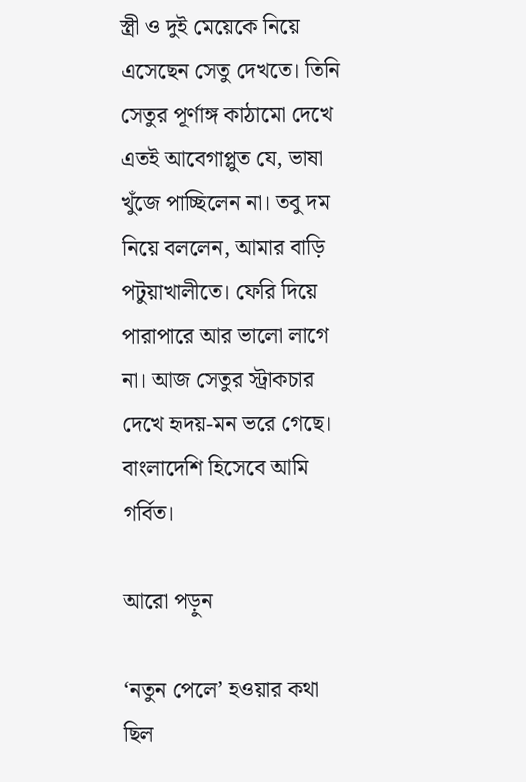স্ত্রী ও দুই মেয়েকে নিয়ে এসেছেন সেতু দেখতে। তিনি সেতুর পূর্ণাঙ্গ কাঠামো দেখে এতই আবেগাপ্লুত যে, ভাষা খুঁজে পাচ্ছিলেন না। তবু দম নিয়ে বললেন, আমার বাড়ি পটুয়াখালীতে। ফেরি দিয়ে পারাপারে আর ভালো লাগে না। আজ সেতুর স্ট্রাকচার দেখে হৃদয়-মন ভরে গেছে। বাংলাদেশি হিসেবে আমি গর্বিত।

আরো পড়ুন

‘নতুন পেলে’ হওয়ার কথা ছিল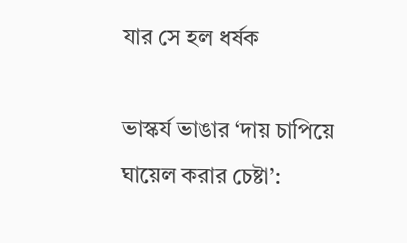যার সে হল ধর্ষক

ভাস্কর্য ভাঙার ‘দায় চাপিয়ে ঘায়েল করার চেষ্টা’: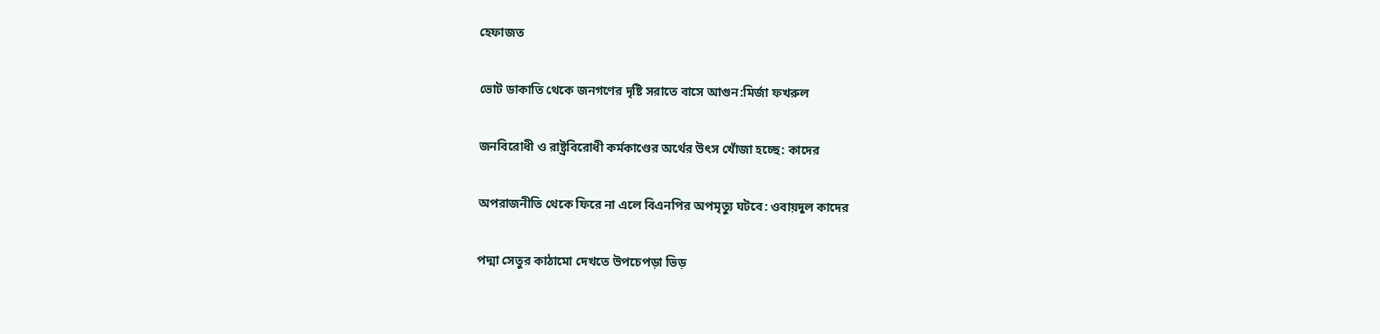হেফাজত

ভোট ডাকাতি থেকে জনগণের দৃষ্টি সরাতে বাসে আগুন:মির্জা ফখরুল

জনবিরোধী ও রাষ্ট্রবিরোধী কর্মকাণ্ডের অর্থের উৎস খোঁজা হচ্ছে: কাদের

অপরাজনীতি থেকে ফিরে না এলে বিএনপির অপমৃত্যু ঘটবে: ওবায়দুল কাদের

পদ্মা সেতুর কাঠামো দেখতে উপচেপড়া ভিড়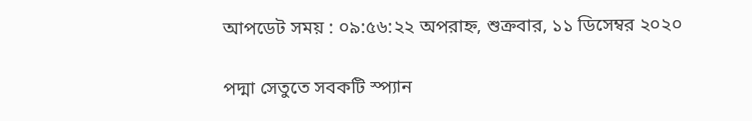আপডেট সময় : ০৯:৫৬:২২ অপরাহ্ন, শুক্রবার, ১১ ডিসেম্বর ২০২০

পদ্মা সেতুতে সবকটি স্প্যান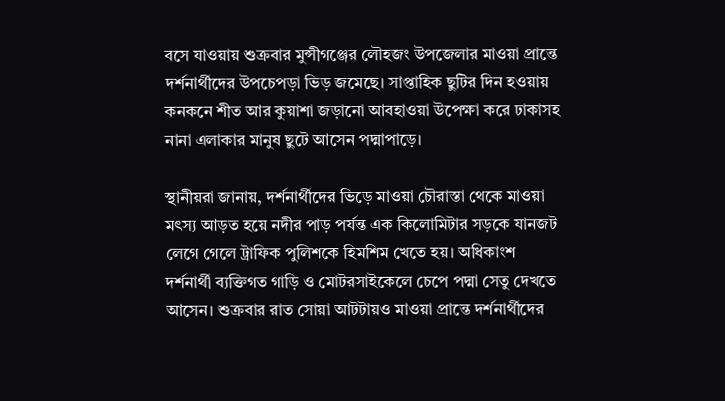বসে যাওয়ায় শুক্রবার মুন্সীগঞ্জের লৌহজং উপজেলার মাওয়া প্রান্তে দর্শনার্থীদের উপচেপড়া ভিড় জমেছে। সাপ্তাহিক ছুটির দিন হওয়ায় কনকনে শীত আর কুয়াশা জড়ানো আবহাওয়া উপেক্ষা করে ঢাকাসহ নানা এলাকার মানুষ ছুটে আসেন পদ্মাপাড়ে।

স্থানীয়রা জানায়, দর্শনার্থীদের ভিড়ে মাওয়া চৌরাস্তা থেকে মাওয়া মৎস্য আড়ত হয়ে নদীর পাড় পর্যন্ত এক কিলোমিটার সড়কে যানজট লেগে গেলে ট্রাফিক পুলিশকে হিমশিম খেতে হয়। অধিকাংশ দর্শনার্থী ব্যক্তিগত গাড়ি ও মোটরসাইকেলে চেপে পদ্মা সেতু দেখতে আসেন। শুক্রবার রাত সোয়া আটটায়ও মাওয়া প্রান্তে দর্শনার্থীদের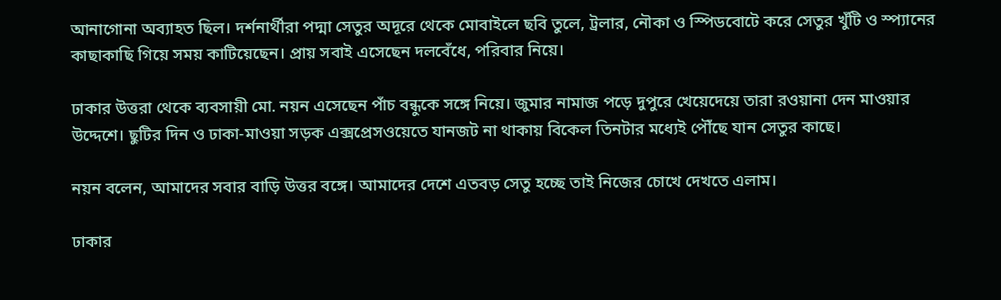আনাগোনা অব্যাহত ছিল। দর্শনার্থীরা পদ্মা সেতুর অদূরে থেকে মোবাইলে ছবি তুলে, ট্রলার, নৌকা ও স্পিডবোটে করে সেতুর খুঁটি ও স্প্যানের কাছাকাছি গিয়ে সময় কাটিয়েছেন। প্রায় সবাই এসেছেন দলবেঁধে, পরিবার নিয়ে।

ঢাকার উত্তরা থেকে ব্যবসায়ী মো. নয়ন এসেছেন পাঁচ বন্ধুকে সঙ্গে নিয়ে। জুমার নামাজ পড়ে দুপুরে খেয়েদেয়ে তারা রওয়ানা দেন মাওয়ার উদ্দেশে। ছুটির দিন ও ঢাকা-মাওয়া সড়ক এক্সপ্রেসওয়েতে যানজট না থাকায় বিকেল তিনটার মধ্যেই পৌঁছে যান সেতুর কাছে।

নয়ন বলেন, আমাদের সবার বাড়ি উত্তর বঙ্গে। আমাদের দেশে এতবড় সেতু হচ্ছে তাই নিজের চোখে দেখতে এলাম।

ঢাকার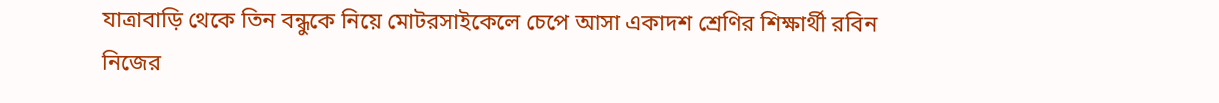যাত্রাবাড়ি থেকে তিন বন্ধুকে নিয়ে মোটরসাইকেলে চেপে আসা একাদশ শ্রেণির শিক্ষার্থী রবিন নিজের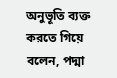অনুভূতি ব্যক্ত করতে গিয়ে বলেন, পদ্মা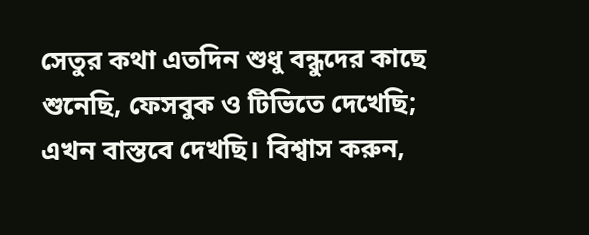সেতুর কথা এতদিন শুধু বন্ধুদের কাছে শুনেছি, ফেসবুক ও টিভিতে দেখেছি; এখন বাস্তবে দেখছি। বিশ্বাস করুন,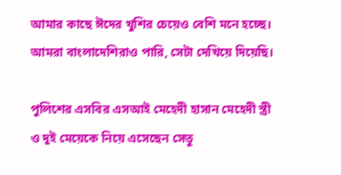আমার কাছে ঈদের খুশির চেয়েও বেশি মনে হচ্ছে। আমরা বাংলাদেশিরাও পারি, সেটা দেখিয়ে দিয়েছি।

পুলিশের এসবির এসআই মেহেদী হাসান মেহেদী স্ত্রী ও দুই মেয়েকে নিয়ে এসেছেন সেতু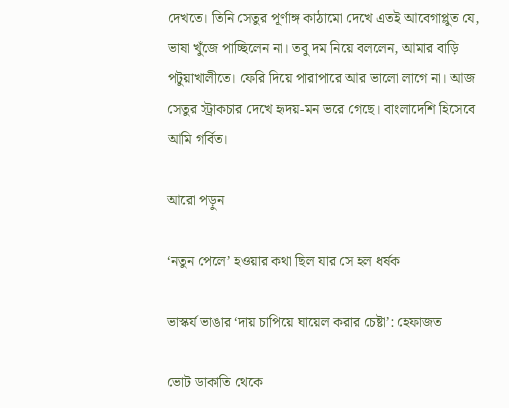দেখতে। তিনি সেতুর পূর্ণাঙ্গ কাঠামো দেখে এতই আবেগাপ্লুত যে, ভাষা খুঁজে পাচ্ছিলেন না। তবু দম নিয়ে বললেন, আমার বাড়ি পটুয়াখালীতে। ফেরি দিয়ে পারাপারে আর ভালো লাগে না। আজ সেতুর স্ট্রাকচার দেখে হৃদয়-মন ভরে গেছে। বাংলাদেশি হিসেবে আমি গর্বিত।

আরো পড়ুন

‘নতুন পেলে’ হওয়ার কথা ছিল যার সে হল ধর্ষক

ভাস্কর্য ভাঙার ‘দায় চাপিয়ে ঘায়েল করার চেষ্টা’: হেফাজত

ভোট ডাকাতি থেকে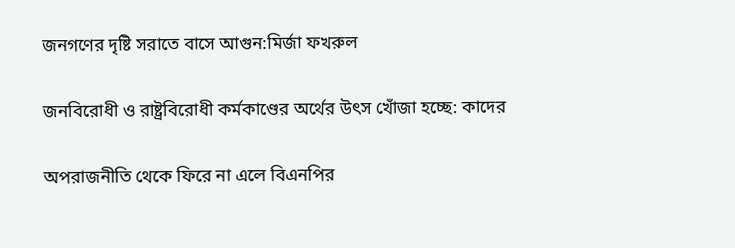জনগণের দৃষ্টি সরাতে বাসে আগুন:মির্জা ফখরুল

জনবিরোধী ও রাষ্ট্রবিরোধী কর্মকাণ্ডের অর্থের উৎস খোঁজা হচ্ছে: কাদের

অপরাজনীতি থেকে ফিরে না এলে বিএনপির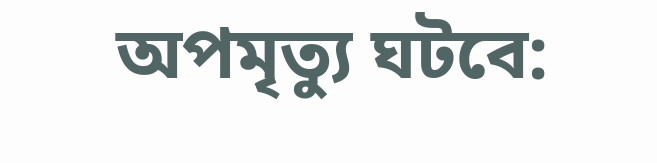অপমৃত্যু ঘটবে: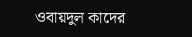ওবায়দুল কাদের